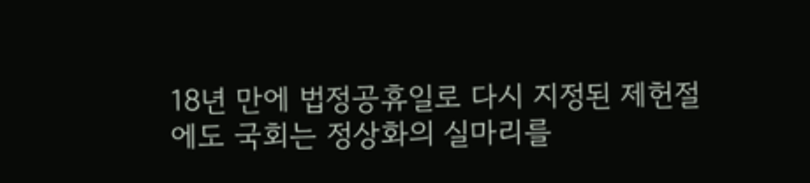18년 만에 법정공휴일로 다시 지정된 제헌절에도 국회는 정상화의 실마리를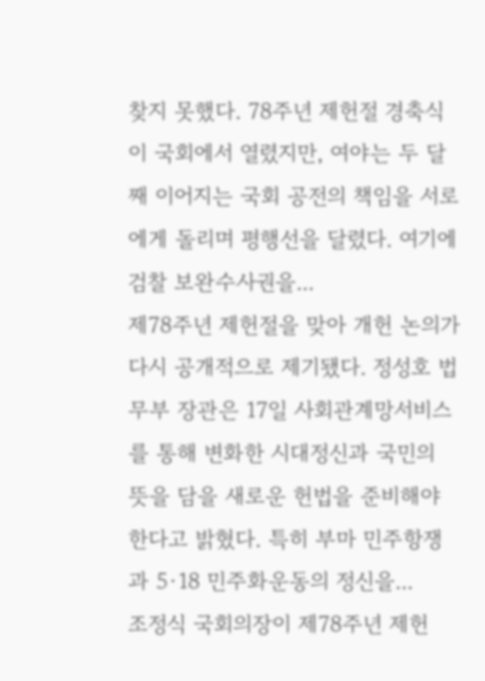찾지 못했다. 78주년 제헌절 경축식이 국회에서 열렸지만, 여야는 두 달째 이어지는 국회 공전의 책임을 서로에게 돌리며 평행선을 달렸다. 여기에 검찰 보완수사권을...
제78주년 제헌절을 맞아 개헌 논의가 다시 공개적으로 제기됐다. 정성호 법무부 장관은 17일 사회관계망서비스를 통해 변화한 시대정신과 국민의 뜻을 담을 새로운 헌법을 준비해야 한다고 밝혔다. 특히 부마 민주항쟁과 5·18 민주화운동의 정신을...
조정식 국회의장이 제78주년 제헌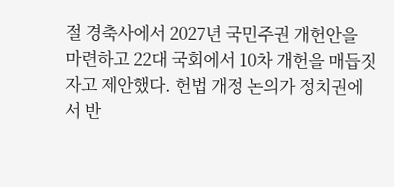절 경축사에서 2027년 국민주권 개헌안을 마련하고 22대 국회에서 10차 개헌을 매듭짓자고 제안했다. 헌법 개정 논의가 정치권에서 반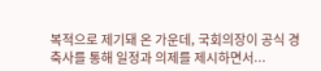복적으로 제기돼 온 가운데, 국회의장이 공식 경축사를 통해 일정과 의제를 제시하면서...